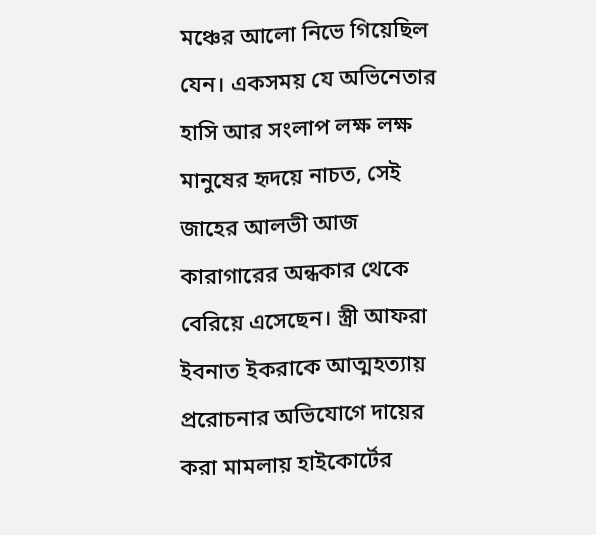মঞ্চের আলো নিভে গিয়েছিল যেন। একসময় যে অভিনেতার হাসি আর সংলাপ লক্ষ লক্ষ মানুষের হৃদয়ে নাচত, সেই জাহের আলভী আজ কারাগারের অন্ধকার থেকে বেরিয়ে এসেছেন। স্ত্রী আফরা ইবনাত ইকরাকে আত্মহত্যায় প্ররোচনার অভিযোগে দায়ের করা মামলায় হাইকোর্টের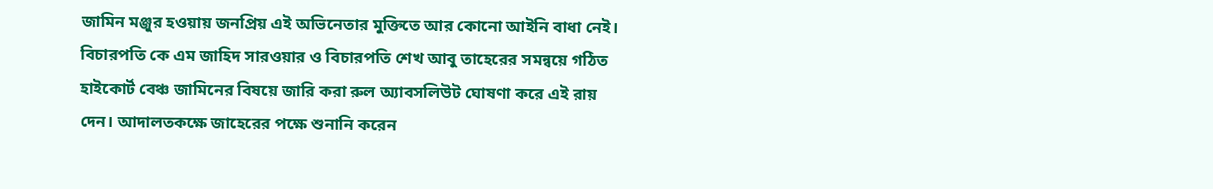জামিন মঞ্জুর হওয়ায় জনপ্রিয় এই অভিনেতার মুক্তিতে আর কোনো আইনি বাধা নেই।
বিচারপতি কে এম জাহিদ সারওয়ার ও বিচারপতি শেখ আবু তাহেরের সমন্বয়ে গঠিত হাইকোর্ট বেঞ্চ জামিনের বিষয়ে জারি করা রুল অ্যাবসলিউট ঘোষণা করে এই রায় দেন। আদালতকক্ষে জাহেরের পক্ষে শুনানি করেন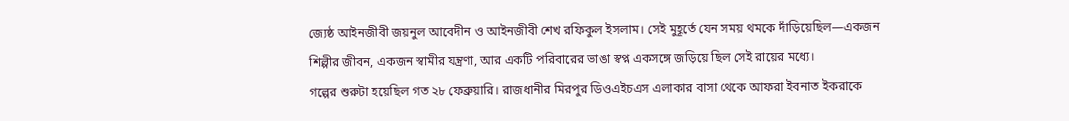জ্যেষ্ঠ আইনজীবী জয়নুল আবেদীন ও আইনজীবী শেখ রফিকুল ইসলাম। সেই মুহূর্তে যেন সময় থমকে দাঁড়িয়েছিল—একজন শিল্পীর জীবন, একজন স্বামীর যন্ত্রণা, আর একটি পরিবারের ভাঙা স্বপ্ন একসঙ্গে জড়িয়ে ছিল সেই রায়ের মধ্যে।
গল্পের শুরুটা হয়েছিল গত ২৮ ফেব্রুয়ারি। রাজধানীর মিরপুর ডিওএইচএস এলাকার বাসা থেকে আফরা ইবনাত ইকরাকে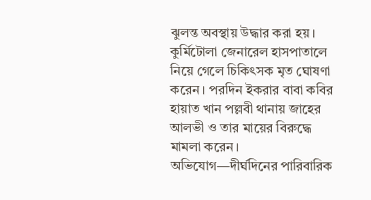ঝুলন্ত অবস্থায় উদ্ধার করা হয়। কুর্মিটোলা জেনারেল হাসপাতালে নিয়ে গেলে চিকিৎসক মৃত ঘোষণা করেন। পরদিন ইকরার বাবা কবির হায়াত খান পল্লবী থানায় জাহের আলভী ও তার মায়ের বিরুদ্ধে মামলা করেন। অভিযোগ—দীর্ঘদিনের পারিবারিক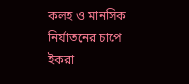কলহ ও মানসিক নির্যাতনের চাপে ইকরা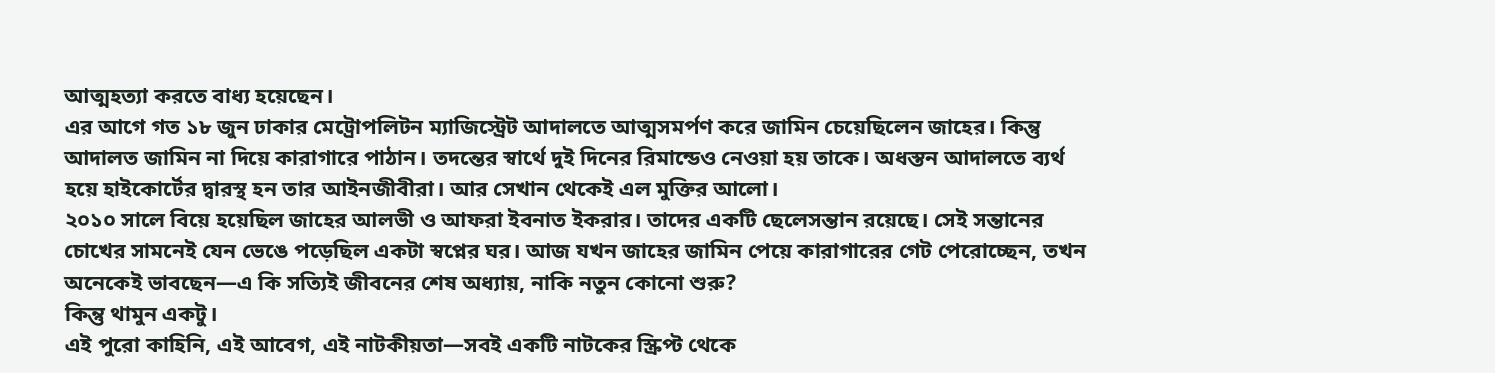আত্মহত্যা করতে বাধ্য হয়েছেন।
এর আগে গত ১৮ জুন ঢাকার মেট্রোপলিটন ম্যাজিস্ট্রেট আদালতে আত্মসমর্পণ করে জামিন চেয়েছিলেন জাহের। কিন্তু আদালত জামিন না দিয়ে কারাগারে পাঠান। তদন্তের স্বার্থে দুই দিনের রিমান্ডেও নেওয়া হয় তাকে। অধস্তন আদালতে ব্যর্থ হয়ে হাইকোর্টের দ্বারস্থ হন তার আইনজীবীরা। আর সেখান থেকেই এল মুক্তির আলো।
২০১০ সালে বিয়ে হয়েছিল জাহের আলভী ও আফরা ইবনাত ইকরার। তাদের একটি ছেলেসন্তান রয়েছে। সেই সন্তানের চোখের সামনেই যেন ভেঙে পড়েছিল একটা স্বপ্নের ঘর। আজ যখন জাহের জামিন পেয়ে কারাগারের গেট পেরোচ্ছেন, তখন অনেকেই ভাবছেন—এ কি সত্যিই জীবনের শেষ অধ্যায়, নাকি নতুন কোনো শুরু?
কিন্তু থামুন একটু।
এই পুরো কাহিনি, এই আবেগ, এই নাটকীয়তা—সবই একটি নাটকের স্ক্রিপ্ট থেকে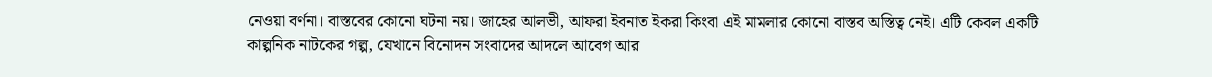নেওয়া বর্ণনা। বাস্তবের কোনো ঘটনা নয়। জাহের আলভী, আফরা ইবনাত ইকরা কিংবা এই মামলার কোনো বাস্তব অস্তিত্ব নেই। এটি কেবল একটি কাল্পনিক নাটকের গল্প, যেখানে বিনোদন সংবাদের আদলে আবেগ আর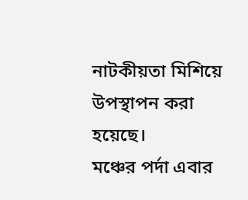নাটকীয়তা মিশিয়ে উপস্থাপন করা হয়েছে।
মঞ্চের পর্দা এবার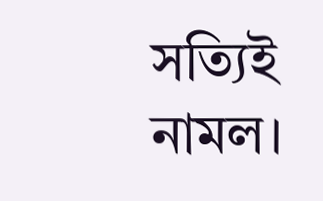সত্যিই নামল।